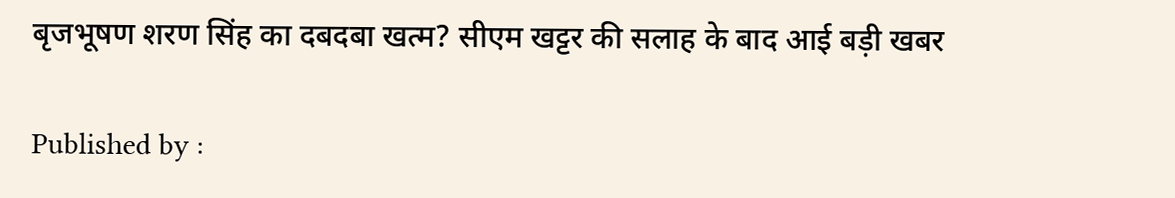बृजभूषण शरण सिंह का दबदबा खत्म? सीएम खट्टर की सलाह के बाद आई बड़ी खबर

Published by :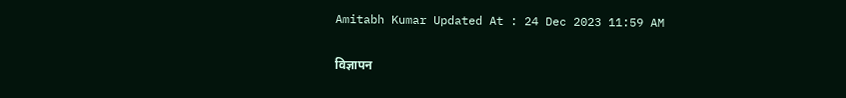Amitabh Kumar Updated At : 24 Dec 2023 11:59 AM

विज्ञापन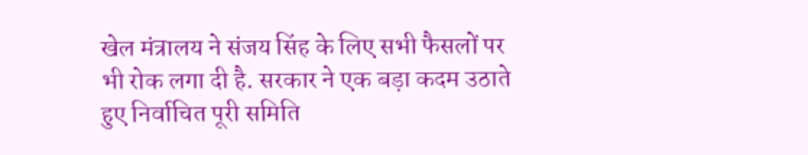खेल मंत्रालय ने संजय सिंह के लिए सभी फैसलों पर भी रोक लगा दी है. सरकार ने एक बड़ा कदम उठाते हुए निर्वाचित पूरी समिति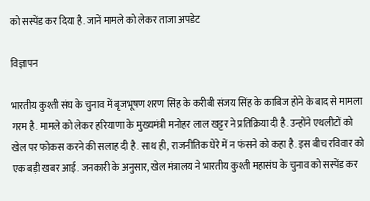को सस्पेंड कर दिया है. जानें मामले को लेकर ताजा अपडेट

विज्ञापन

भारतीय कुश्ती संघ के चुनाव में बृजभूषण शरण सिंह के करीबी संजय सिंह के काबिज होने के बाद से मामला गरम है. मामले को लेकर हरियाणा के मुख्यमंत्री मनोहर लाल खट्टर ने प्रतिक्रिया दी है. उन्होंने एथलीटों को खेल पर फोकस करने की सलाह दी है. साथ ही, राजनीतिक घेरे में न फंसने को कहा है. इस बीच रविवार को एक बड़ी खबर आई. जनकारी के अनुसार, खेल मंत्रालय ने भारतीय कुश्ती महासंघ के चुनाव को सस्पेंड कर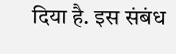दिया है. इस संबंध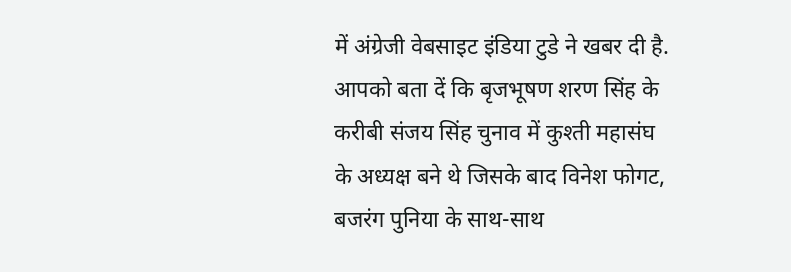में अंग्रेजी वेबसाइट इंडिया टुडे ने खबर दी है. आपको बता दें कि बृजभूषण शरण सिंह के करीबी संजय सिंह चुनाव में कुश्ती महासंघ के अध्यक्ष बने थे जिसके बाद विनेश फोगट, बजरंग पुनिया के साथ-साथ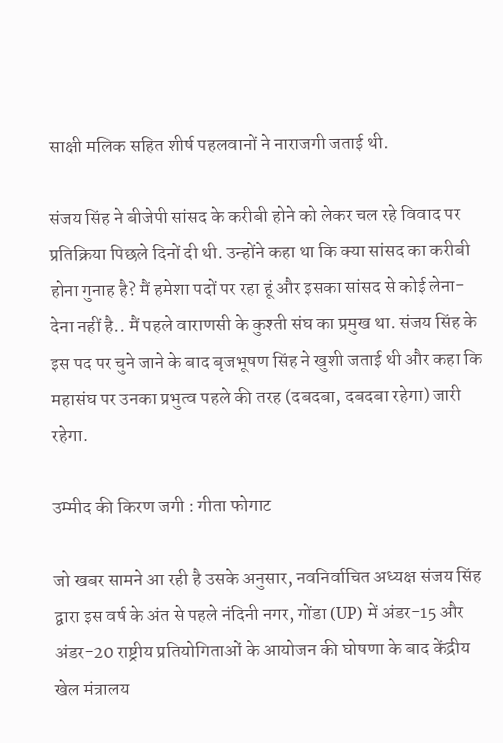साक्षी मलिक सहित शीर्ष पहलवानों ने नाराजगी जताई थी.

संजय सिंह ने बीजेपी सांसद के करीबी होने को लेकर चल रहे विवाद पर प्रतिक्रिया पिछले दिनों दी थी. उन्होंने कहा था कि क्या सांसद का करीबी होना गुनाह है? मैं हमेशा पदों पर रहा हूं और इसका सांसद से कोई लेना-देना नहीं है.. मैं पहले वाराणसी के कुश्ती संघ का प्रमुख था. संजय सिंह के इस पद पर चुने जाने के बाद बृजभूषण सिंह ने खुशी जताई थी और कहा कि महासंघ पर उनका प्रभुत्व पहले की तरह (दबदबा, दबदबा रहेगा) जारी रहेगा.

उम्मीद की किरण जगी : गीता फोगाट

जो खबर सामने आ रही है उसके अनुसार, नवनिर्वाचित अध्यक्ष संजय सिंह द्वारा इस वर्ष के अंत से पहले नंदिनी नगर, गोंडा (UP) में अंडर-15 और अंडर-20 राष्ट्रीय प्रतियोगिताओं के आयोजन की घोषणा के बाद केंद्रीय खेल मंत्रालय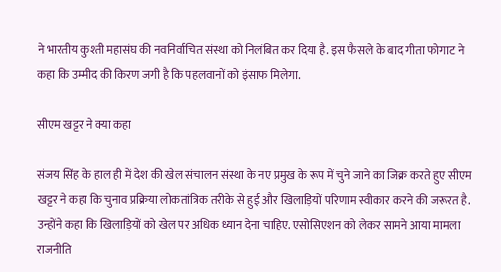ने भारतीय कुश्ती महासंघ की नवनिर्वाचित संस्था को निलंबित कर दिया है. इस फैसले के बाद गीता फोगाट ने कहा कि उम्मीद की किरण जगी है कि पहलवानों को इंसाफ मिलेगा.

सीएम खट्टर ने क्या कहा

संजय सिंह के हाल ही में देश की खेल संचालन संस्था के नए प्रमुख के रूप में चुने जाने का जिक्र करते हुए सीएम खट्टर ने कहा कि चुनाव प्रक्रिया लोकतांत्रिक तरीके से हुई और खिलाड़ियों परिणाम स्वीकार करने की जरूरत है. उन्होंने कहा कि खिलाड़ियों को खेल पर अधिक ध्यान देना चाहिए. एसोसिएशन को लेकर सामने आया मामला राजनीति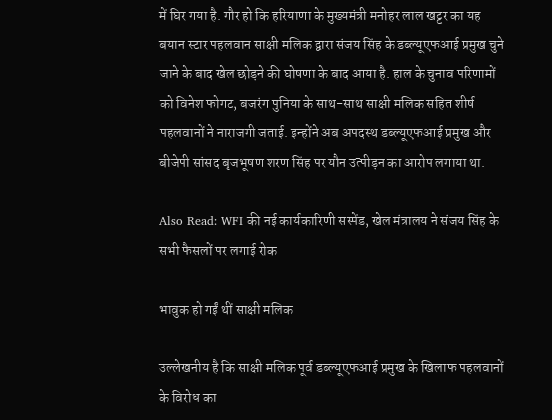में घिर गया है. गौर हो कि हरियाणा के मुख्यमंत्री मनोहर लाल खट्टर का यह बयान स्टार पहलवान साक्षी मलिक द्वारा संजय सिंह के डब्ल्यूएफआई प्रमुख चुने जाने के बाद खेल छोड़ने की घोषणा के बाद आया है. हाल के चुनाव परिणामों को विनेश फोगट, बजरंग पुनिया के साथ-साथ साक्षी मलिक सहित शीर्ष पहलवानों ने नाराजगी जताई. इन्होंने अब अपदस्थ डब्ल्यूएफआई प्रमुख और बीजेपी सांसद बृजभूषण शरण सिंह पर यौन उत्पीड़न का आरोप लगाया था.

Also Read: WFI की नई कार्यकारिणी सस्पेंड, खेल मंत्रालय ने संजय सिंह के सभी फैसलों पर लगाई रोक

भावुक हो गईं थीं साक्षी मलिक

उल्लेखनीय है कि साक्षी मलिक पूर्व डब्ल्यूएफआई प्रमुख के खिलाफ पहलवानों के विरोध का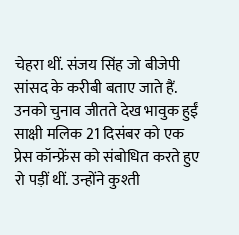चेहरा थीं. संजय सिंह जो बीजेपी सांसद के करीबी बताए जाते हैं. उनको चुनाव जीतते देख भावुक हुईं साक्षी मलिक 21 दिसंबर को एक प्रेस कॉन्फ्रेंस को संबोधित करते हुए रो पड़ीं थीं. उन्होंने कुश्ती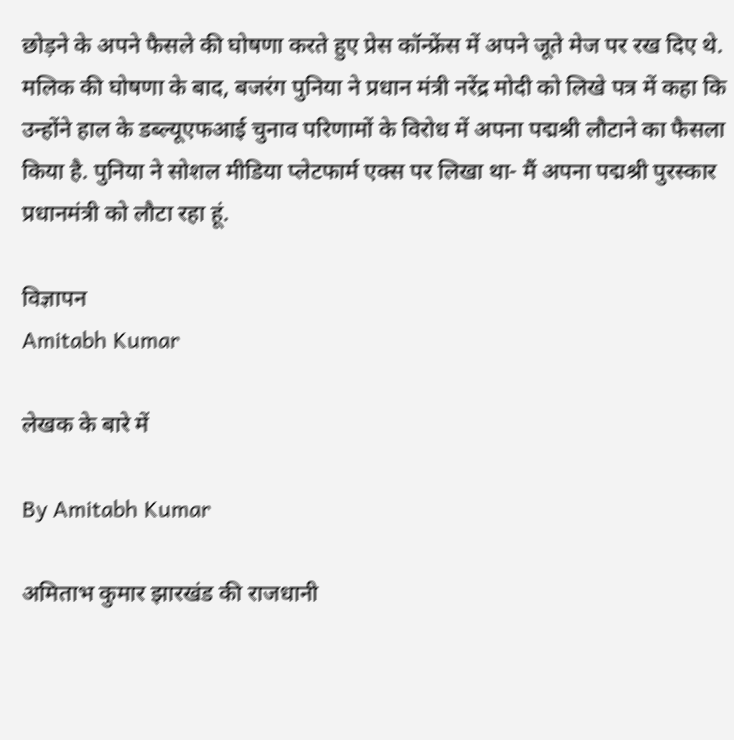छोड़ने के अपने फैसले की घोषणा करते हुए प्रेस कॉन्फ्रेंस में अपने जूते मेज पर रख दिए थे. मलिक की घोषणा के बाद, बजरंग पुनिया ने प्रधान मंत्री नरेंद्र मोदी को लिखे पत्र में कहा कि उन्होंने हाल के डब्ल्यूएफआई चुनाव परिणामों के विरोध में अपना पद्मश्री लौटाने का फैसला किया है. पुनिया ने सोशल मीडिया प्लेटफार्म एक्स पर लिखा था- मैं अपना पद्मश्री पुरस्कार प्रधानमंत्री को लौटा रहा हूं.

विज्ञापन
Amitabh Kumar

लेखक के बारे में

By Amitabh Kumar

अमिताभ कुमार झारखंड की राजधानी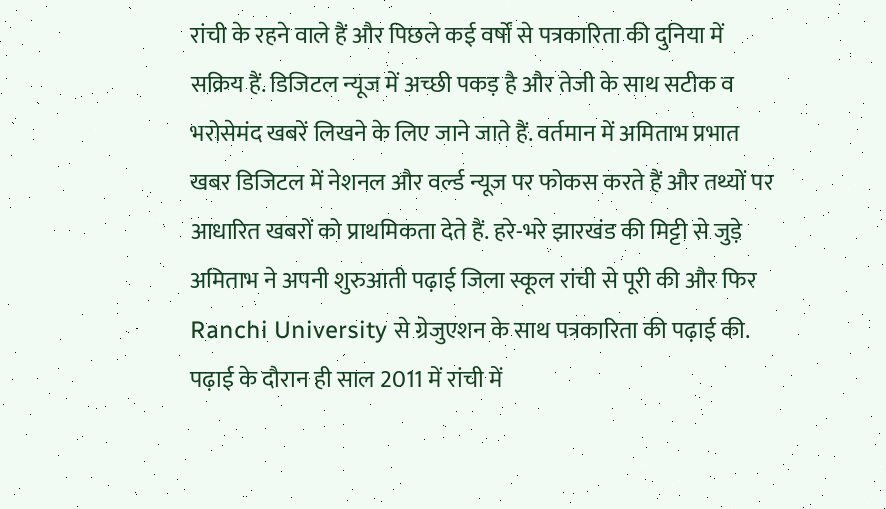रांची के रहने वाले हैं और पिछले कई वर्षों से पत्रकारिता की दुनिया में सक्रिय हैं. डिजिटल न्यूज में अच्छी पकड़ है और तेजी के साथ सटीक व भरोसेमंद खबरें लिखने के लिए जाने जाते हैं. वर्तमान में अमिताभ प्रभात खबर डिजिटल में नेशनल और वर्ल्ड न्यूज पर फोकस करते हैं और तथ्यों पर आधारित खबरों को प्राथमिकता देते हैं. हरे-भरे झारखंड की मिट्टी से जुड़े अमिताभ ने अपनी शुरुआती पढ़ाई जिला स्कूल रांची से पूरी की और फिर Ranchi University से ग्रेजुएशन के साथ पत्रकारिता की पढ़ाई की. पढ़ाई के दौरान ही साल 2011 में रांची में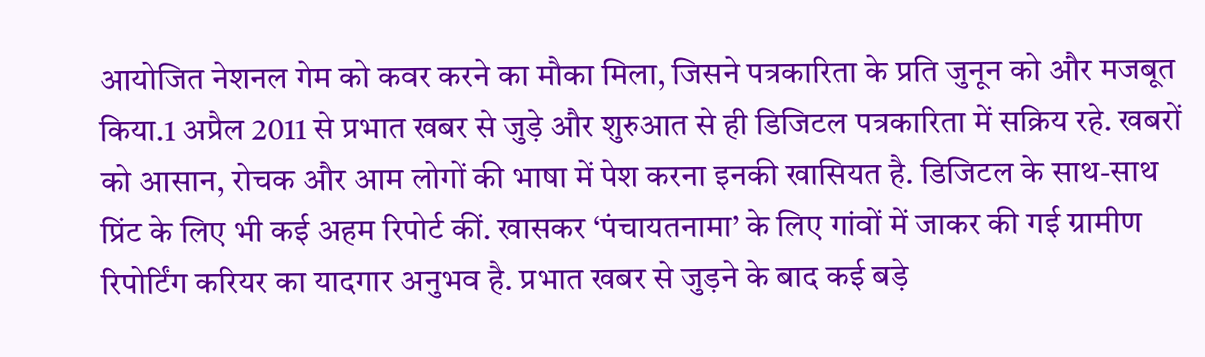आयोजित नेशनल गेम को कवर करने का मौका मिला, जिसने पत्रकारिता के प्रति जुनून को और मजबूत किया.1 अप्रैल 2011 से प्रभात खबर से जुड़े और शुरुआत से ही डिजिटल पत्रकारिता में सक्रिय रहे. खबरों को आसान, रोचक और आम लोगों की भाषा में पेश करना इनकी खासियत है. डिजिटल के साथ-साथ प्रिंट के लिए भी कई अहम रिपोर्ट कीं. खासकर ‘पंचायतनामा’ के लिए गांवों में जाकर की गई ग्रामीण रिपोर्टिंग करियर का यादगार अनुभव है. प्रभात खबर से जुड़ने के बाद कई बड़े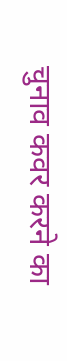चुनाव कवर करने का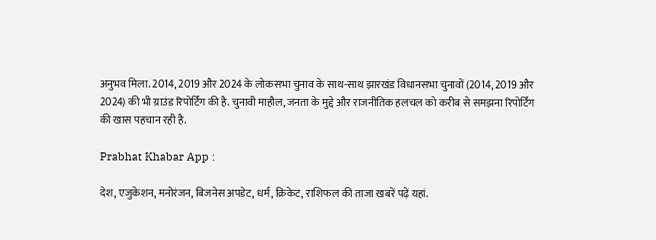अनुभव मिला. 2014, 2019 और 2024 के लोकसभा चुनाव के साथ-साथ झारखंड विधानसभा चुनावों (2014, 2019 और 2024) की भी ग्राउंड रिपोर्टिंग की है. चुनावी माहौल, जनता के मुद्दे और राजनीतिक हलचल को करीब से समझना रिपोर्टिंग की खास पहचान रही है.

Prabhat Khabar App :

देश, एजुकेशन, मनोरंजन, बिजनेस अपडेट, धर्म, क्रिकेट, राशिफल की ताजा खबरें पढ़ें यहां.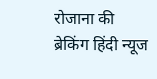रोजाना की ब्रेकिंग हिंदी न्यूज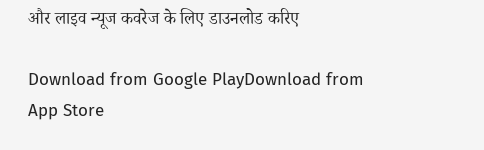और लाइव न्यूज कवरेज के लिए डाउनलोड करिए

Download from Google PlayDownload from App Store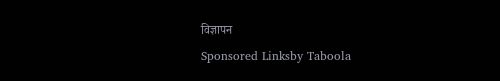विज्ञापन
Sponsored Linksby Taboola